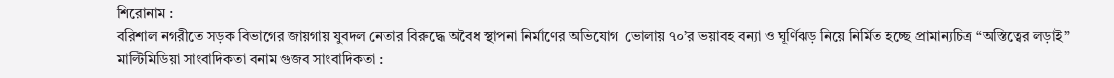শিরোনাম :
বরিশাল নগরীতে সড়ক বিভাগের জায়গায় যুবদল নেতার বিরুদ্ধে অবৈধ স্থাপনা নির্মাণের অভিযোগ  ভোলায় ৭০’র ভয়াবহ বন্যা ও ঘূর্ণিঝড় নিয়ে নির্মিত হচ্ছে প্রামান্যচিত্র “অস্তিত্বের লড়াই” মাল্টিমিডিয়া সাংবাদিকতা বনাম গুজব সাংবাদিকতা :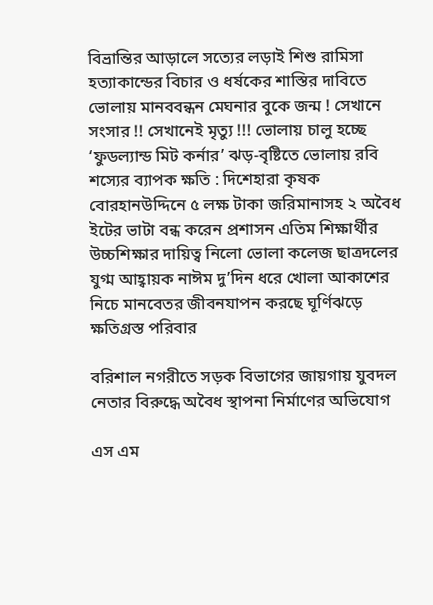বিভ্রান্তির আড়ালে সত্যের লড়াই শিশু রামিসা হত্যাকান্ডের বিচার ও ধর্ষকের শাস্তির দাবিতে ভোলায় মানববন্ধন মেঘনার বুকে জন্ম ! সেখানে সংসার !! সেখানেই মৃত্যু !!! ভোলায় চালু হচ্ছে ‘ফুডল্যান্ড মিট কর্নার’ ঝড়-বৃষ্টিতে ভোলায় রবি শস্যের ব্যাপক ক্ষতি : দিশেহারা কৃষক বোরহানউদ্দিনে ৫ লক্ষ টাকা জরিমানাসহ ২ অবৈধ ইটের ভাটা বন্ধ করেন প্রশাসন এতিম শিক্ষার্থীর উচ্চশিক্ষার দায়িত্ব নিলো ভোলা কলেজ ছাত্রদলের যুগ্ম আহ্বায়ক নাঈম দু’দিন ধরে খোলা আকাশের নিচে মানবেতর জীবনযাপন করছে ঘূর্ণিঝড়ে ক্ষতিগ্রস্ত পরিবার

বরিশাল নগরীতে সড়ক বিভাগের জায়গায় যুবদল নেতার বিরুদ্ধে অবৈধ স্থাপনা নির্মাণের অভিযোগ

এস এম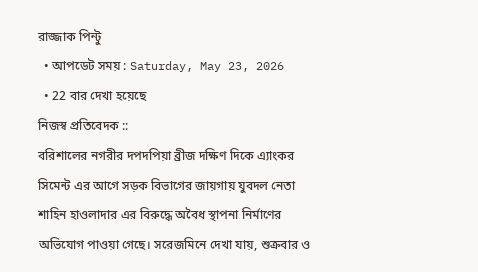রাজ্জাক পিন্টু
  • আপডেট সময় : Saturday, May 23, 2026
  • 22 বার দেখা হয়েছে
নিজস্ব প্রতিবেদক ::
বরিশালের নগরীর দপদপিয়া ব্রীজ দক্ষিণ দিকে এ্যাংকর সিমেন্ট এর আগে সড়ক বিভাগের জায়গায় যুবদল নেতা শাহিন হাওলাদার এর বিরুদ্ধে অবৈধ স্থাপনা নির্মাণের অভিযোগ পাওয়া গেছে। সরেজমিনে দেখা যায়, শুক্রবার ও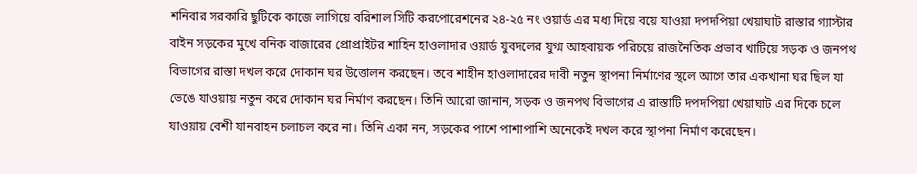শনিবার সরকারি ছুটিকে কাজে লাগিয়ে বরিশাল সিটি করপোরেশনের ২৪-২৫ নং ওয়ার্ড এর মধ্য দিয়ে বয়ে যাওয়া দপদপিয়া খেয়াঘাট রাস্তার গ্যাস্টার বাইন সড়কের মুখে বনিক বাজারের প্রোপ্রাইটর শাহিন হাওলাদার ওয়ার্ড যুবদলের যুগ্ম আহবায়ক পরিচয়ে রাজনৈতিক প্রভাব খাটিয়ে সড়ক ও জনপথ বিভাগের রাস্তা দখল করে দোকান ঘর উত্তোলন করছেন। তবে শাহীন হাওলাদারের দাবী নতুন স্থাপনা নির্মাণের স্থলে আগে তার একখানা ঘর ছিল যা ভেঙে যাওয়ায় নতুন করে দোকান ঘর নির্মাণ করছেন। তিনি আরো জানান, সড়ক ও জনপথ বিভাগের এ রাস্তাটি দপদপিয়া খেয়াঘাট এর দিকে চলে যাওয়ায় বেশী যানবাহন চলাচল করে না। তিনি একা নন, সড়কের পাশে পাশাপাশি অনেকেই দখল করে স্থাপনা নির্মাণ করেছেন।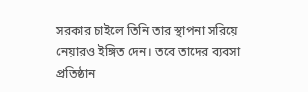সরকার চাইলে তিনি তার স্থাপনা সরিয়ে নেয়ারও ইঙ্গিত দেন। তবে তাদের ব্যবসা প্রতিষ্ঠান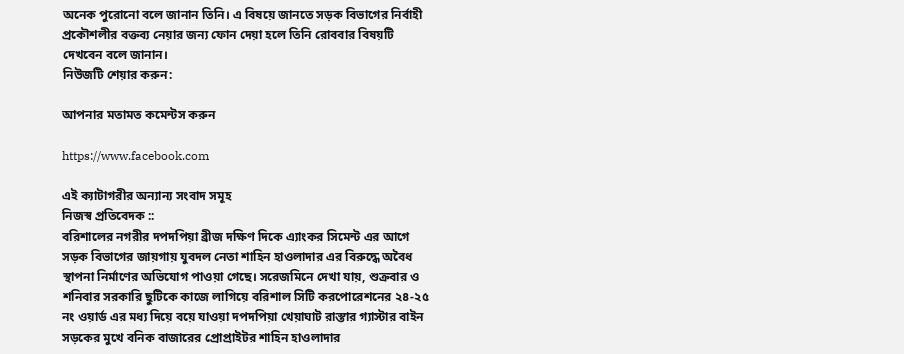অনেক পুরোনো বলে জানান তিনি। এ বিষয়ে জানতে সড়ক বিভাগের নির্বাহী প্রকৌশলীর বক্তব্য নেয়ার জন্য ফোন দেয়া হলে তিনি রোববার বিষয়টি দেখবেন বলে জানান।
নিউজটি শেয়ার করুন:

আপনার মতামত কমেন্টস করুন

https://www.facebook.com

এই ক্যাটাগরীর অন্যান্য সংবাদ সমূহ
নিজস্ব প্রতিবেদক ::
বরিশালের নগরীর দপদপিয়া ব্রীজ দক্ষিণ দিকে এ্যাংকর সিমেন্ট এর আগে সড়ক বিভাগের জায়গায় যুবদল নেতা শাহিন হাওলাদার এর বিরুদ্ধে অবৈধ স্থাপনা নির্মাণের অভিযোগ পাওয়া গেছে। সরেজমিনে দেখা যায়, শুক্রবার ও শনিবার সরকারি ছুটিকে কাজে লাগিয়ে বরিশাল সিটি করপোরেশনের ২৪-২৫ নং ওয়ার্ড এর মধ্য দিয়ে বয়ে যাওয়া দপদপিয়া খেয়াঘাট রাস্তার গ্যাস্টার বাইন সড়কের মুখে বনিক বাজারের প্রোপ্রাইটর শাহিন হাওলাদার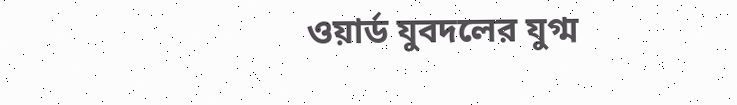ওয়ার্ড যুবদলের যুগ্ম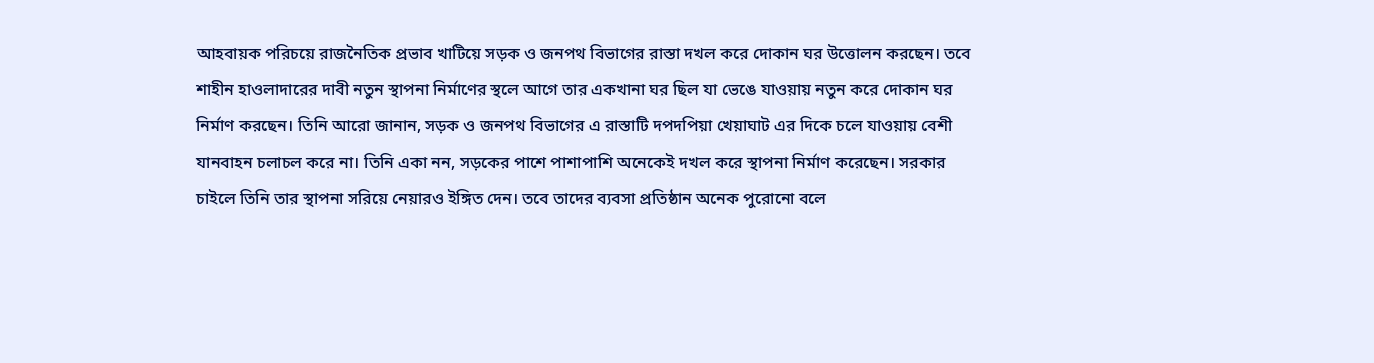আহবায়ক পরিচয়ে রাজনৈতিক প্রভাব খাটিয়ে সড়ক ও জনপথ বিভাগের রাস্তা দখল করে দোকান ঘর উত্তোলন করছেন। তবে শাহীন হাওলাদারের দাবী নতুন স্থাপনা নির্মাণের স্থলে আগে তার একখানা ঘর ছিল যা ভেঙে যাওয়ায় নতুন করে দোকান ঘর নির্মাণ করছেন। তিনি আরো জানান, সড়ক ও জনপথ বিভাগের এ রাস্তাটি দপদপিয়া খেয়াঘাট এর দিকে চলে যাওয়ায় বেশী যানবাহন চলাচল করে না। তিনি একা নন, সড়কের পাশে পাশাপাশি অনেকেই দখল করে স্থাপনা নির্মাণ করেছেন। সরকার চাইলে তিনি তার স্থাপনা সরিয়ে নেয়ারও ইঙ্গিত দেন। তবে তাদের ব্যবসা প্রতিষ্ঠান অনেক পুরোনো বলে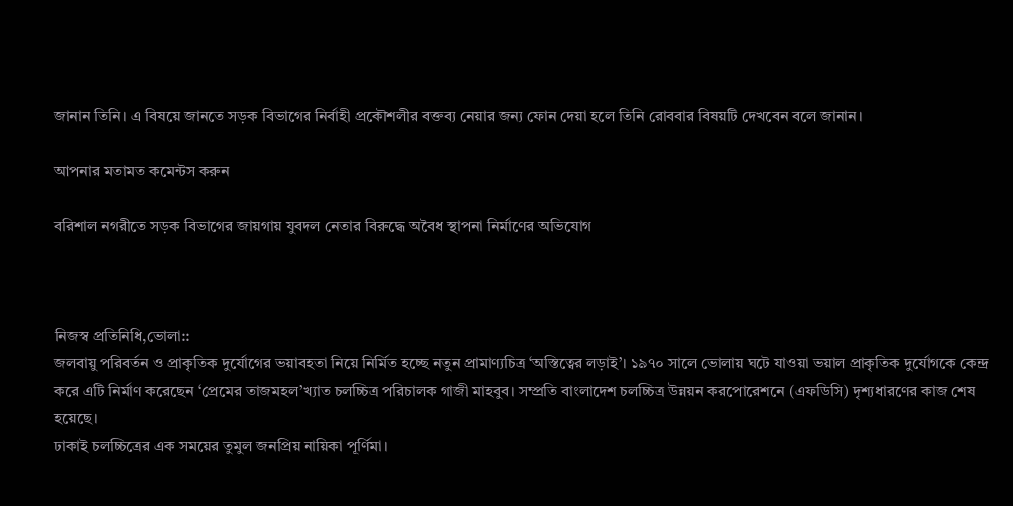জানান তিনি। এ বিষয়ে জানতে সড়ক বিভাগের নির্বাহী প্রকৌশলীর বক্তব্য নেয়ার জন্য ফোন দেয়া হলে তিনি রোববার বিষয়টি দেখবেন বলে জানান।

আপনার মতামত কমেন্টস করুন

বরিশাল নগরীতে সড়ক বিভাগের জায়গায় যুবদল নেতার বিরুদ্ধে অবৈধ স্থাপনা নির্মাণের অভিযোগ



নিজস্ব প্রতিনিধি,ভোলা::
জলবায়ু পরিবর্তন ও প্রাকৃতিক দুর্যোগের ভয়াবহতা নিয়ে নির্মিত হচ্ছে নতুন প্রামাণ্যচিত্র ‘অস্তিত্বের লড়াই’। ১৯৭০ সালে ভোলায় ঘটে যাওয়া ভয়াল প্রাকৃতিক দুর্যোগকে কেন্দ্র করে এটি নির্মাণ করেছেন ‘প্রেমের তাজমহল’খ্যাত চলচ্চিত্র পরিচালক গাজী মাহবুব। সম্প্রতি বাংলাদেশ চলচ্চিত্র উন্নয়ন করপোরেশনে (এফডিসি) দৃশ্যধারণের কাজ শেষ হয়েছে।
ঢাকাই চলচ্চিত্রের এক সময়ের তুমুল জনপ্রিয় নায়িকা পূর্ণিমা।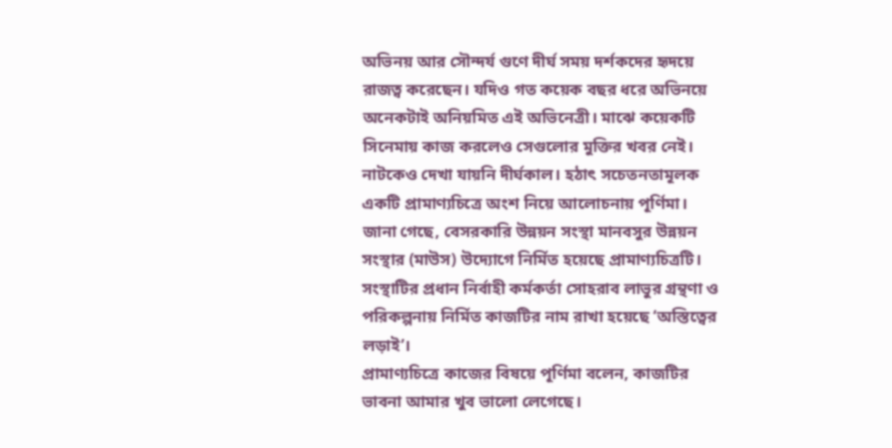অভিনয় আর সৌন্দর্য গুণে দীর্ঘ সময় দর্শকদের হৃদয়ে রাজত্ব করেছেন। যদিও গত কয়েক বছর ধরে অভিনয়ে অনেকটাই অনিয়মিত এই অভিনেত্রী। মাঝে কয়েকটি সিনেমায় কাজ করলেও সেগুলোর মুক্তির খবর নেই। নাটকেও দেখা যায়নি দীর্ঘকাল। হঠাৎ সচেতনতামূলক একটি প্রামাণ্যচিত্রে অংশ নিয়ে আলোচনায় পূর্ণিমা।
জানা গেছে, বেসরকারি উন্নয়ন সংস্থা মানবসুর উন্নয়ন সংস্থার (মাউস) উদ্যোগে নির্মিত হয়েছে প্রামাণ্যচিত্রটি। সংস্থাটির প্রধান নির্বাহী কর্মকর্তা সোহরাব লাভুর গ্রন্থণা ও পরিকল্পনায় নির্মিত কাজটির নাম রাখা হয়েছে ‘অস্তিত্বের লড়াই’।
প্রামাণ্যচিত্রে কাজের বিষয়ে পূর্ণিমা বলেন, কাজটির ভাবনা আমার খুব ভালো লেগেছে।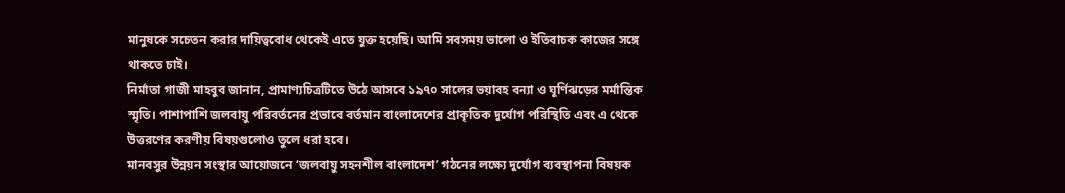মানুষকে সচেতন করার দায়িত্ববোধ থেকেই এতে যুক্ত হয়েছি। আমি সবসময় ভালো ও ইতিবাচক কাজের সঙ্গে থাকতে চাই।
নির্মাতা গাজী মাহবুব জানান, প্রামাণ্যচিত্রটিতে উঠে আসবে ১৯৭০ সালের ভয়াবহ বন্যা ও ঘূর্ণিঝড়ের মর্মান্তিক স্মৃতি। পাশাপাশি জলবায়ু পরিবর্তনের প্রভাবে বর্তমান বাংলাদেশের প্রাকৃতিক দুর্যোগ পরিস্থিতি এবং এ থেকে উত্তরণের করণীয় বিষয়গুলোও তুলে ধরা হবে।
মানবসুর উন্নয়ন সংস্থার আয়োজনে ‘জলবায়ু সহনশীল বাংলাদেশ’ গঠনের লক্ষ্যে দুর্যোগ ব্যবস্থাপনা বিষয়ক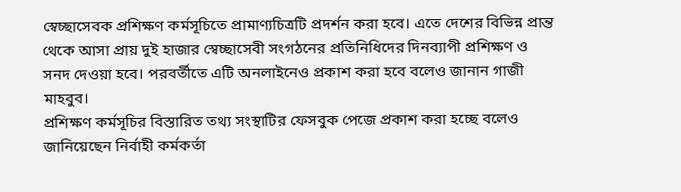স্বেচ্ছাসেবক প্রশিক্ষণ কর্মসূচিতে প্রামাণ্যচিত্রটি প্রদর্শন করা হবে। এতে দেশের বিভিন্ন প্রান্ত থেকে আসা প্রায় দুই হাজার স্বেচ্ছাসেবী সংগঠনের প্রতিনিধিদের দিনব্যাপী প্রশিক্ষণ ও সনদ দেওয়া হবে। পরবর্তীতে এটি অনলাইনেও প্রকাশ করা হবে বলেও জানান গাজী মাহবুব।
প্রশিক্ষণ কর্মসূচির বিস্তারিত তথ্য সংস্থাটির ফেসবুক পেজে প্রকাশ করা হচ্ছে বলেও জানিয়েছেন নির্বাহী কর্মকর্তা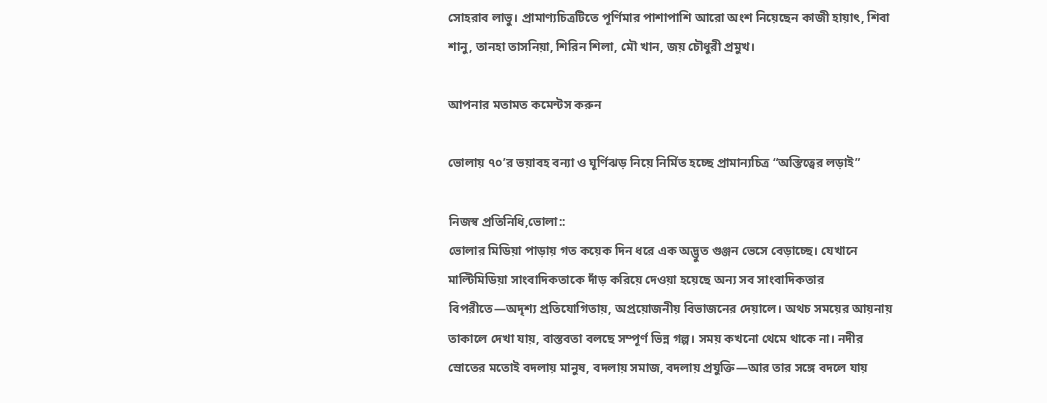সোহরাব লাভু। প্রামাণ্যচিত্রটিতে পূর্ণিমার পাশাপাশি আরো অংশ নিয়েছেন কাজী হায়াৎ, শিবা শানু, তানহা তাসনিয়া, শিরিন শিলা, মৌ খান, জয় চৌধুরী প্রমুখ।

আপনার মতামত কমেন্টস করুন

ভোলায় ৭০’র ভয়াবহ বন্যা ও ঘূর্ণিঝড় নিয়ে নির্মিত হচ্ছে প্রামান্যচিত্র “অস্তিত্বের লড়াই”

নিজস্ব প্রতিনিধি,ভোলা::
ভোলার মিডিয়া পাড়ায় গত কয়েক দিন ধরে এক অদ্ভুত গুঞ্জন ভেসে বেড়াচ্ছে। যেখানে মাল্টিমিডিয়া সাংবাদিকতাকে দাঁড় করিয়ে দেওয়া হয়েছে অন্য সব সাংবাদিকতার বিপরীতে—অদৃশ্য প্রতিযোগিতায়, অপ্রয়োজনীয় বিভাজনের দেয়ালে। অথচ সময়ের আয়নায় তাকালে দেখা যায়, বাস্তবতা বলছে সম্পূর্ণ ভিন্ন গল্প। সময় কখনো থেমে থাকে না। নদীর স্রোতের মতোই বদলায় মানুষ, বদলায় সমাজ, বদলায় প্রযুক্তি—আর তার সঙ্গে বদলে যায়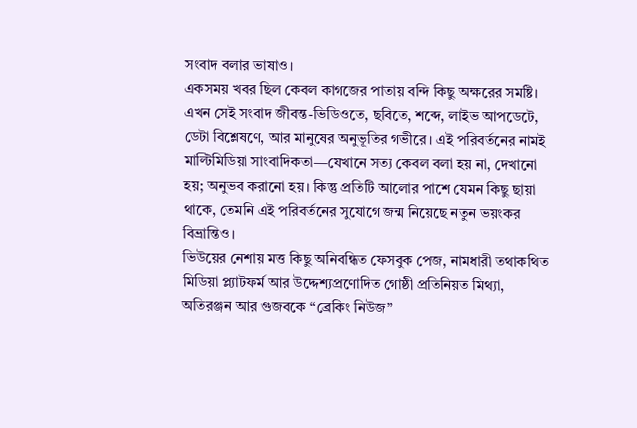সংবাদ বলার ভাষাও।
একসময় খবর ছিল কেবল কাগজের পাতায় বন্দি কিছু অক্ষরের সমষ্টি। এখন সেই সংবাদ জীবন্ত-ভিডিওতে, ছবিতে, শব্দে, লাইভ আপডেটে, ডেটা বিশ্লেষণে, আর মানুষের অনুভূতির গভীরে। এই পরিবর্তনের নামই মাল্টিমিডিয়া সাংবাদিকতা—যেখানে সত্য কেবল বলা হয় না, দেখানো হয়; অনুভব করানো হয়। কিন্তু প্রতিটি আলোর পাশে যেমন কিছু ছায়া থাকে, তেমনি এই পরিবর্তনের সুযোগে জন্ম নিয়েছে নতুন ভয়ংকর বিভ্রান্তিও।
ভিউয়ের নেশায় মত্ত কিছু অনিবন্ধিত ফেসবুক পেজ, নামধারী তথাকথিত মিডিয়া প্ল্যাটফর্ম আর উদ্দেশ্যপ্রণোদিত গোষ্ঠী প্রতিনিয়ত মিথ্যা, অতিরঞ্জন আর গুজবকে “ব্রেকিং নিউজ”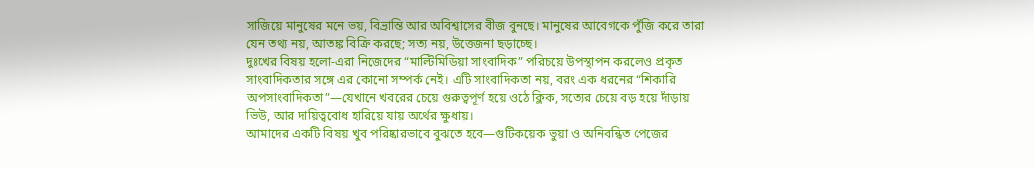সাজিয়ে মানুষের মনে ভয়, বিভ্রান্তি আর অবিশ্বাসের বীজ বুনছে। মানুষের আবেগকে পুঁজি করে তারা যেন তথ্য নয়, আতঙ্ক বিক্রি করছে; সত্য নয়, উত্তেজনা ছড়াচ্ছে।
দুঃখের বিষয় হলো-এরা নিজেদের “মাল্টিমিডিয়া সাংবাদিক” পরিচয়ে উপস্থাপন করলেও প্রকৃত সাংবাদিকতার সঙ্গে এর কোনো সম্পর্ক নেই। এটি সাংবাদিকতা নয়, বরং এক ধরনের “শিকারি অপসাংবাদিকতা”—যেখানে খবরের চেয়ে গুরুত্বপূর্ণ হয়ে ওঠে ক্লিক, সত্যের চেয়ে বড় হয়ে দাঁড়ায় ভিউ, আর দায়িত্ববোধ হারিয়ে যায় অর্থের ক্ষুধায়।
আমাদের একটি বিষয় খুব পরিষ্কারভাবে বুঝতে হবে—গুটিকয়েক ভুয়া ও অনিবন্ধিত পেজের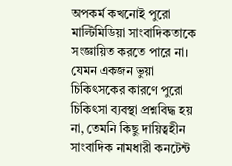অপকর্ম কখনোই পুরো মাল্টিমিডিয়া সাংবাদিকতাকে সংজ্ঞায়িত করতে পারে না। যেমন একজন ভুয়া চিকিৎসকের কারণে পুরো চিকিৎসা ব্যবস্থা প্রশ্নবিদ্ধ হয় না, তেমনি কিছু দায়িত্বহীন সাংবাদিক নামধারী কনটেন্ট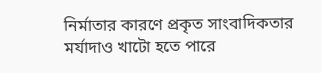নির্মাতার কারণে প্রকৃত সাংবাদিকতার মর্যাদাও খাটো হতে পারে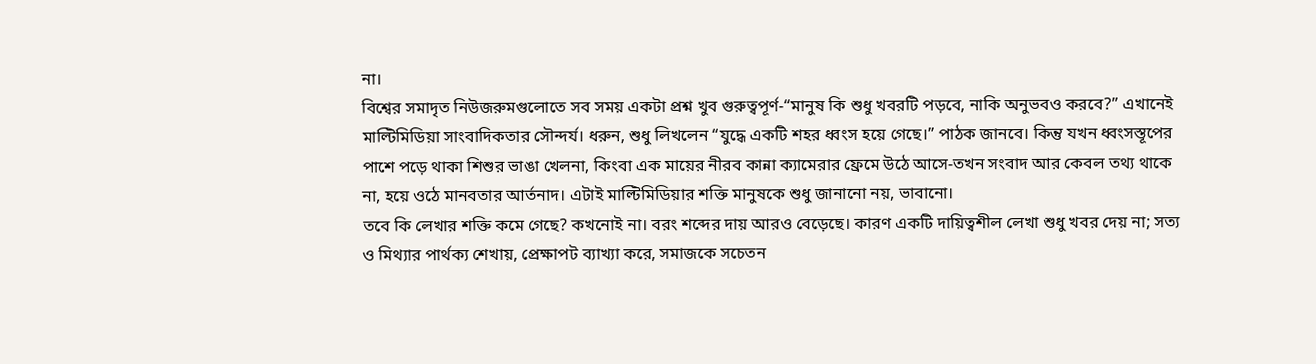না।
বিশ্বের সমাদৃত নিউজরুমগুলোতে সব সময় একটা প্রশ্ন খুব গুরুত্বপূর্ণ-“মানুষ কি শুধু খবরটি পড়বে, নাকি অনুভবও করবে?” এখানেই মাল্টিমিডিয়া সাংবাদিকতার সৌন্দর্য। ধরুন, শুধু লিখলেন “যুদ্ধে একটি শহর ধ্বংস হয়ে গেছে।” পাঠক জানবে। কিন্তু যখন ধ্বংসস্তূপের পাশে পড়ে থাকা শিশুর ভাঙা খেলনা, কিংবা এক মায়ের নীরব কান্না ক্যামেরার ফ্রেমে উঠে আসে-তখন সংবাদ আর কেবল তথ্য থাকে না, হয়ে ওঠে মানবতার আর্তনাদ। এটাই মাল্টিমিডিয়ার শক্তি মানুষকে শুধু জানানো নয়, ভাবানো।
তবে কি লেখার শক্তি কমে গেছে? কখনোই না। বরং শব্দের দায় আরও বেড়েছে। কারণ একটি দায়িত্বশীল লেখা শুধু খবর দেয় না; সত্য ও মিথ্যার পার্থক্য শেখায়, প্রেক্ষাপট ব্যাখ্যা করে, সমাজকে সচেতন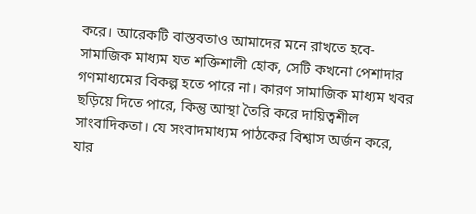করে। আরেকটি বাস্তবতাও আমাদের মনে রাখতে হবে-সামাজিক মাধ্যম যত শক্তিশালী হোক, সেটি কখনো পেশাদার গণমাধ্যমের বিকল্প হতে পারে না। কারণ সামাজিক মাধ্যম খবর ছড়িয়ে দিতে পারে, কিন্তু আস্থা তৈরি করে দায়িত্বশীল সাংবাদিকতা। যে সংবাদমাধ্যম পাঠকের বিশ্বাস অর্জন করে, যার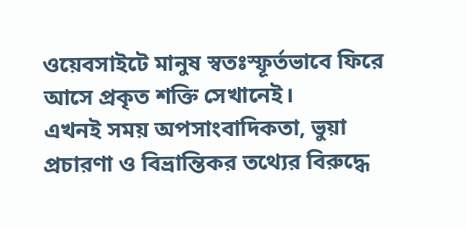ওয়েবসাইটে মানুষ স্বতঃস্ফূর্তভাবে ফিরে আসে প্রকৃত শক্তি সেখানেই।
এখনই সময় অপসাংবাদিকতা, ভুয়া প্রচারণা ও বিভ্রান্তিকর তথ্যের বিরুদ্ধে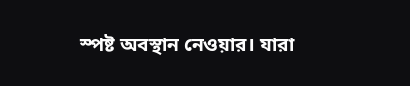স্পষ্ট অবস্থান নেওয়ার। যারা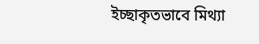ইচ্ছাকৃতভাবে মিথ্যা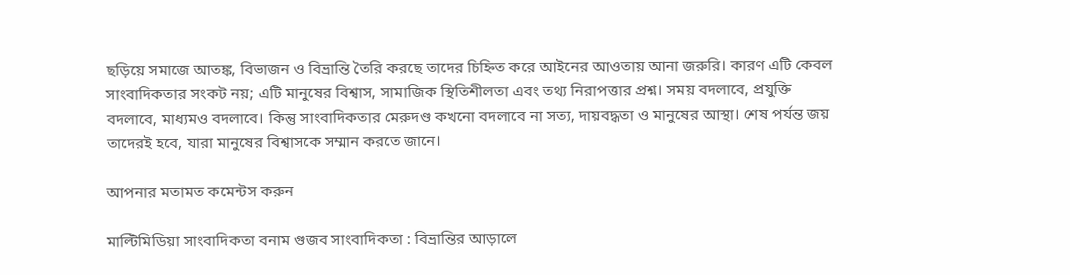ছড়িয়ে সমাজে আতঙ্ক, বিভাজন ও বিভ্রান্তি তৈরি করছে তাদের চিহ্নিত করে আইনের আওতায় আনা জরুরি। কারণ এটি কেবল সাংবাদিকতার সংকট নয়; এটি মানুষের বিশ্বাস, সামাজিক স্থিতিশীলতা এবং তথ্য নিরাপত্তার প্রশ্ন। সময় বদলাবে, প্রযুক্তি বদলাবে, মাধ্যমও বদলাবে। কিন্তু সাংবাদিকতার মেরুদণ্ড কখনো বদলাবে না সত্য, দায়বদ্ধতা ও মানুষের আস্থা। শেষ পর্যন্ত জয় তাদেরই হবে, যারা মানুষের বিশ্বাসকে সম্মান করতে জানে।

আপনার মতামত কমেন্টস করুন

মাল্টিমিডিয়া সাংবাদিকতা বনাম গুজব সাংবাদিকতা : বিভ্রান্তির আড়ালে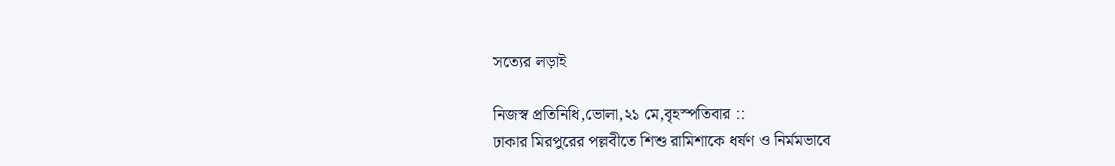সত্যের লড়াই

নিজস্ব প্রতিনিধি,ভোলা,২১ মে,বৃহস্পতিবার ::
ঢাকার মিরপুরের পল্লবীতে শিশু রামিশাকে ধর্ষণ ও নির্মমভাবে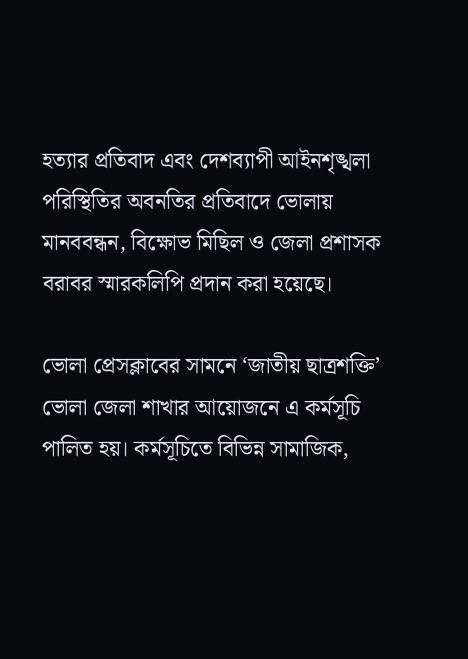হত্যার প্রতিবাদ এবং দেশব্যাপী আইনশৃঙ্খলা পরিস্থিতির অবনতির প্রতিবাদে ভোলায় মানববন্ধন, বিক্ষোভ মিছিল ও জেলা প্রশাসক বরাবর স্মারকলিপি প্রদান করা হয়েছে।

ভোলা প্রেসক্লাবের সামনে ‘জাতীয় ছাত্রশক্তি’ ভোলা জেলা শাখার আয়োজনে এ কর্মসূচি পালিত হয়। কর্মসূচিতে বিভিন্ন সামাজিক,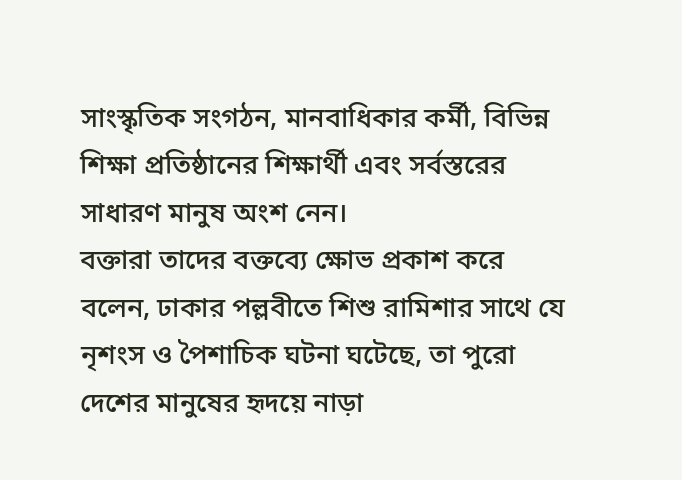সাংস্কৃতিক সংগঠন, মানবাধিকার কর্মী, বিভিন্ন শিক্ষা প্রতিষ্ঠানের শিক্ষার্থী এবং সর্বস্তরের সাধারণ মানুষ অংশ নেন।
বক্তারা তাদের বক্তব্যে ক্ষোভ প্রকাশ করে বলেন, ঢাকার পল্লবীতে শিশু রামিশার সাথে যে নৃশংস ও পৈশাচিক ঘটনা ঘটেছে, তা পুরো দেশের মানুষের হৃদয়ে নাড়া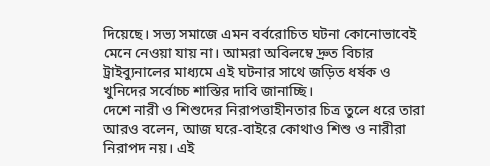দিয়েছে। সভ্য সমাজে এমন বর্বরোচিত ঘটনা কোনোভাবেই মেনে নেওয়া যায় না। আমরা অবিলম্বে দ্রুত বিচার ট্রাইব্যুনালের মাধ্যমে এই ঘটনার সাথে জড়িত ধর্ষক ও খুনিদের সর্বোচ্চ শাস্তির দাবি জানাচ্ছি।
দেশে নারী ও শিশুদের নিরাপত্তাহীনতার চিত্র তুলে ধরে তারা আরও বলেন, আজ ঘরে-বাইরে কোথাও শিশু ও নারীরা নিরাপদ নয়। এই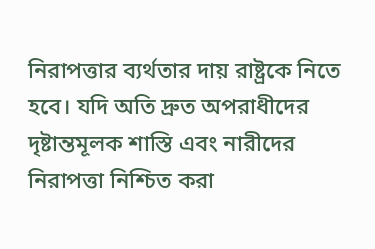নিরাপত্তার ব্যর্থতার দায় রাষ্ট্রকে নিতে হবে। যদি অতি দ্রুত অপরাধীদের দৃষ্টান্তমূলক শাস্তি এবং নারীদের নিরাপত্তা নিশ্চিত করা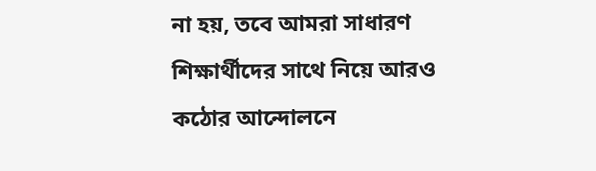না হয়, তবে আমরা সাধারণ শিক্ষার্থীদের সাথে নিয়ে আরও কঠোর আন্দোলনে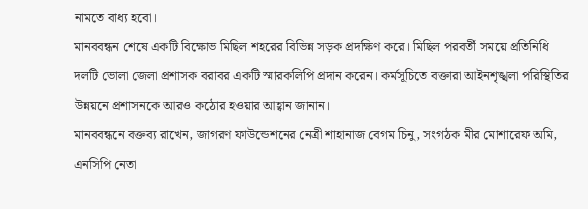নামতে বাধ্য হবো।
মানববন্ধন শেষে একটি বিক্ষোভ মিছিল শহরের বিভিন্ন সড়ক প্রদক্ষিণ করে। মিছিল পরবর্তী সময়ে প্রতিনিধি দলটি ভোলা জেলা প্রশাসক বরাবর একটি স্মারকলিপি প্রদান করেন। কর্মসূচিতে বক্তারা আইনশৃঙ্খলা পরিস্থিতির উন্নয়নে প্রশাসনকে আরও কঠোর হওয়ার আহ্বান জানান।
মানববন্ধনে বক্তব্য রাখেন, জাগরণ ফাউন্ডেশনের নেত্রী শাহানাজ বেগম চিনু, সংগঠক মীর মোশারেফ অমি, এনসিপি নেতা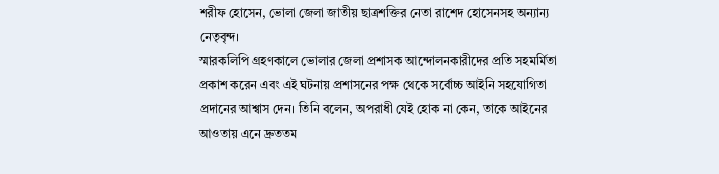শরীফ হোসেন, ভোলা জেলা জাতীয় ছাত্রশক্তির নেতা রাশেদ হোসেনসহ অন্যান্য নেতৃবৃন্দ।
স্মারকলিপি গ্রহণকালে ভোলার জেলা প্রশাসক আন্দোলনকারীদের প্রতি সহমর্মিতা প্রকাশ করেন এবং এই ঘটনায় প্রশাসনের পক্ষ থেকে সর্বোচ্চ আইনি সহযোগিতা প্রদানের আশ্বাস দেন। তিনি বলেন, অপরাধী যেই হোক না কেন, তাকে আইনের আওতায় এনে দ্রুততম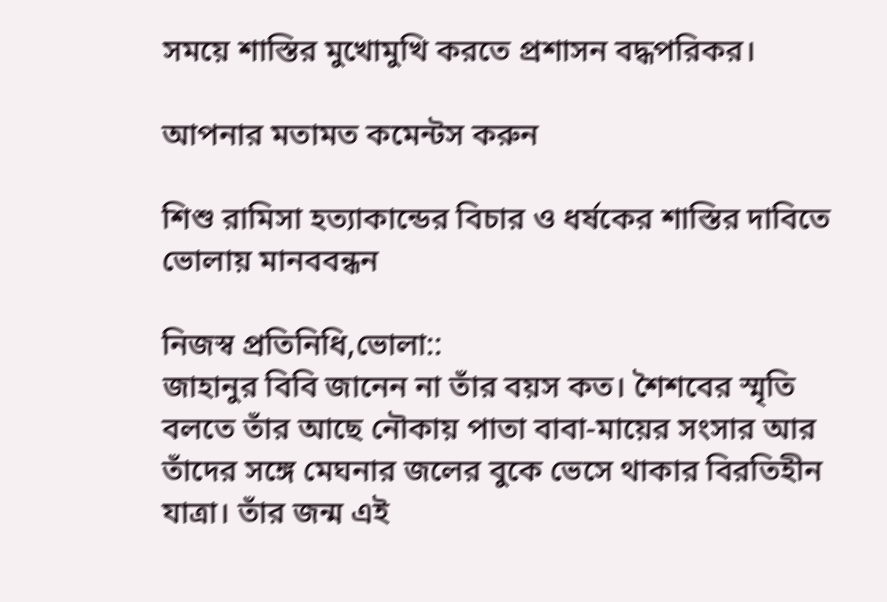সময়ে শাস্তির মুখোমুখি করতে প্রশাসন বদ্ধপরিকর।

আপনার মতামত কমেন্টস করুন

শিশু রামিসা হত্যাকান্ডের বিচার ও ধর্ষকের শাস্তির দাবিতে ভোলায় মানববন্ধন

নিজস্ব প্রতিনিধি,ভোলা::
জাহানুর বিবি জানেন না তাঁর বয়স কত। শৈশবের স্মৃতি বলতে তাঁর আছে নৌকায় পাতা বাবা-মায়ের সংসার আর তাঁদের সঙ্গে মেঘনার জলের বুকে ভেসে থাকার বিরতিহীন যাত্রা। তাঁর জন্ম এই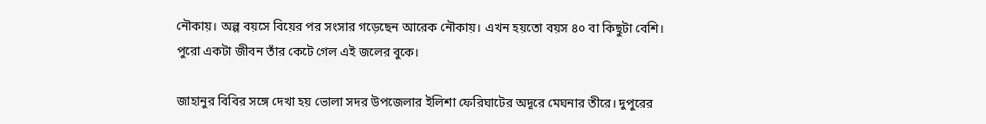নৌকায়। অল্প বয়সে বিয়ের পর সংসার গড়েছেন আরেক নৌকায়। এখন হয়তো বয়স ৪০ বা কিছুটা বেশি। পুরো একটা জীবন তাঁর কেটে গেল এই জলের বুকে।

জাহানুর বিবির সঙ্গে দেখা হয় ভোলা সদর উপজেলার ইলিশা ফেরিঘাটের অদূরে মেঘনার তীরে। দুপুরের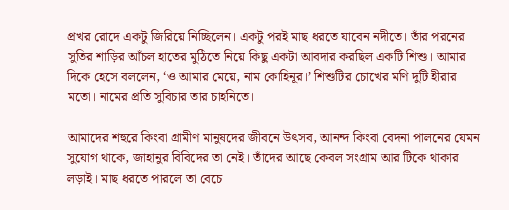প্রখর রোদে একটু জিরিয়ে নিচ্ছিলেন। একটু পরই মাছ ধরতে যাবেন নদীতে। তাঁর পরনের সুতির শাড়ির আঁচল হাতের মুঠিতে নিয়ে কিছু একটা আবদার করছিল একটি শিশু। আমার দিকে হেসে বললেন, ‘ও আমার মেয়ে, নাম কোহিনূর।’ শিশুটির চোখের মণি দুটি হীরার মতো। নামের প্রতি সুবিচার তার চাহনিতে।

আমাদের শহুরে কিংবা গ্রামীণ মানুষদের জীবনে উৎসব, আনন্দ কিংবা বেদনা পালনের যেমন সুযোগ থাকে, জাহানুর বিবিদের তা নেই। তাঁদের আছে কেবল সংগ্রাম আর টিকে থাকার লড়াই। মাছ ধরতে পারলে তা বেচে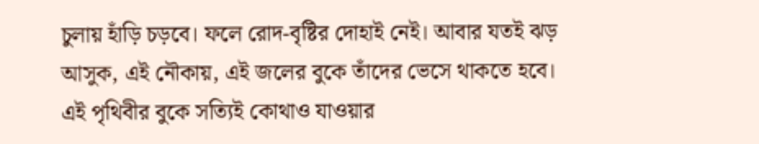চুলায় হাঁড়ি চড়বে। ফলে রোদ-বৃষ্টির দোহাই নেই। আবার যতই ঝড় আসুক, এই নৌকায়, এই জলের বুকে তাঁদের ভেসে থাকতে হবে। এই পৃথিবীর বুকে সত্যিই কোথাও যাওয়ার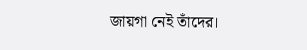জায়গা নেই তাঁদের।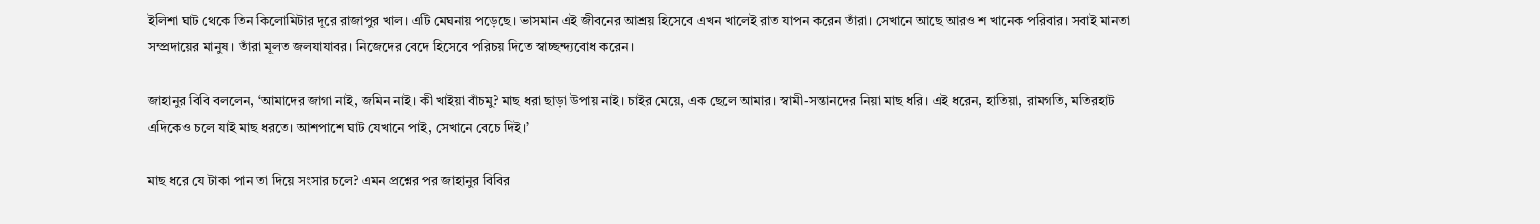ইলিশা ঘাট থেকে তিন কিলোমিটার দূরে রাজাপুর খাল। এটি মেঘনায় পড়েছে। ভাসমান এই জীবনের আশ্রয় হিসেবে এখন খালেই রাত যাপন করেন তাঁরা। সেখানে আছে আরও শ খানেক পরিবার। সবাই মানতা সম্প্রদায়ের মানুষ। তাঁরা মূলত জলযাযাবর। নিজেদের বেদে হিসেবে পরিচয় দিতে স্বাচ্ছন্দ্যবোধ করেন।

জাহানুর বিবি বললেন, ‘আমাদের জাগা নাই, জমিন নাই। কী খাইয়া বাঁচমু? মাছ ধরা ছাড়া উপায় নাই। চাইর মেয়ে, এক ছেলে আমার। স্বামী-সন্তানদের নিয়া মাছ ধরি। এই ধরেন, হাতিয়া, রামগতি, মতিরহাট এদিকেও চলে যাই মাছ ধরতে। আশপাশে ঘাট যেখানে পাই, সেখানে বেচে দিই।’

মাছ ধরে যে টাকা পান তা দিয়ে সংসার চলে? এমন প্রশ্নের পর জাহানুর বিবির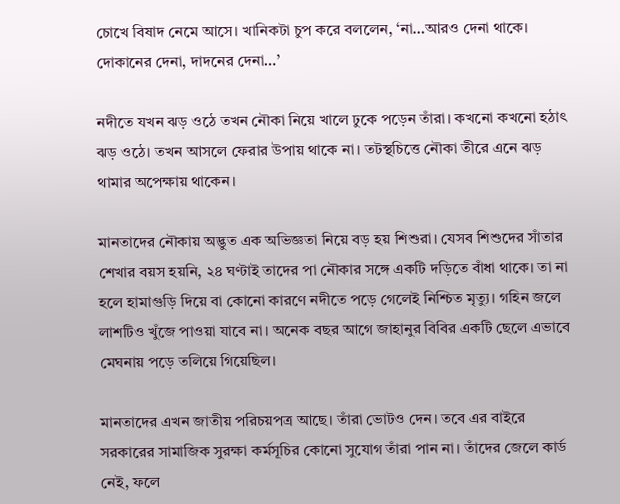চোখে বিষাদ নেমে আসে। খানিকটা চুপ করে বললেন, ‘না…আরও দেনা থাকে। দোকানের দেনা, দাদনের দেনা…’

নদীতে যখন ঝড় ওঠে তখন নৌকা নিয়ে খালে ঢুকে পড়েন তাঁরা। কখনো কখনো হঠাৎ ঝড় ওঠে। তখন আসলে ফেরার উপায় থাকে না। তটস্থচিত্তে নৌকা তীরে এনে ঝড় থামার অপেক্ষায় থাকেন।

মানতাদের নৌকায় অদ্ভুত এক অভিজ্ঞতা নিয়ে বড় হয় শিশুরা। যেসব শিশুদের সাঁতার শেখার বয়স হয়নি, ২৪ ঘণ্টাই তাদের পা নৌকার সঙ্গে একটি দড়িতে বাঁধা থাকে। তা না হলে হামাগুড়ি দিয়ে বা কোনো কারণে নদীতে পড়ে গেলেই নিশ্চিত মৃত্যু। গহিন জলে লাশটিও খুঁজে পাওয়া যাবে না। অনেক বছর আগে জাহানুর বিবির একটি ছেলে এভাবে মেঘনায় পড়ে তলিয়ে গিয়েছিল।

মানতাদের এখন জাতীয় পরিচয়পত্র আছে। তাঁরা ভোটও দেন। তবে এর বাইরে সরকারের সামাজিক সুরক্ষা কর্মসূচির কোনো সুযোগ তাঁরা পান না। তাঁদের জেলে কার্ড নেই, ফলে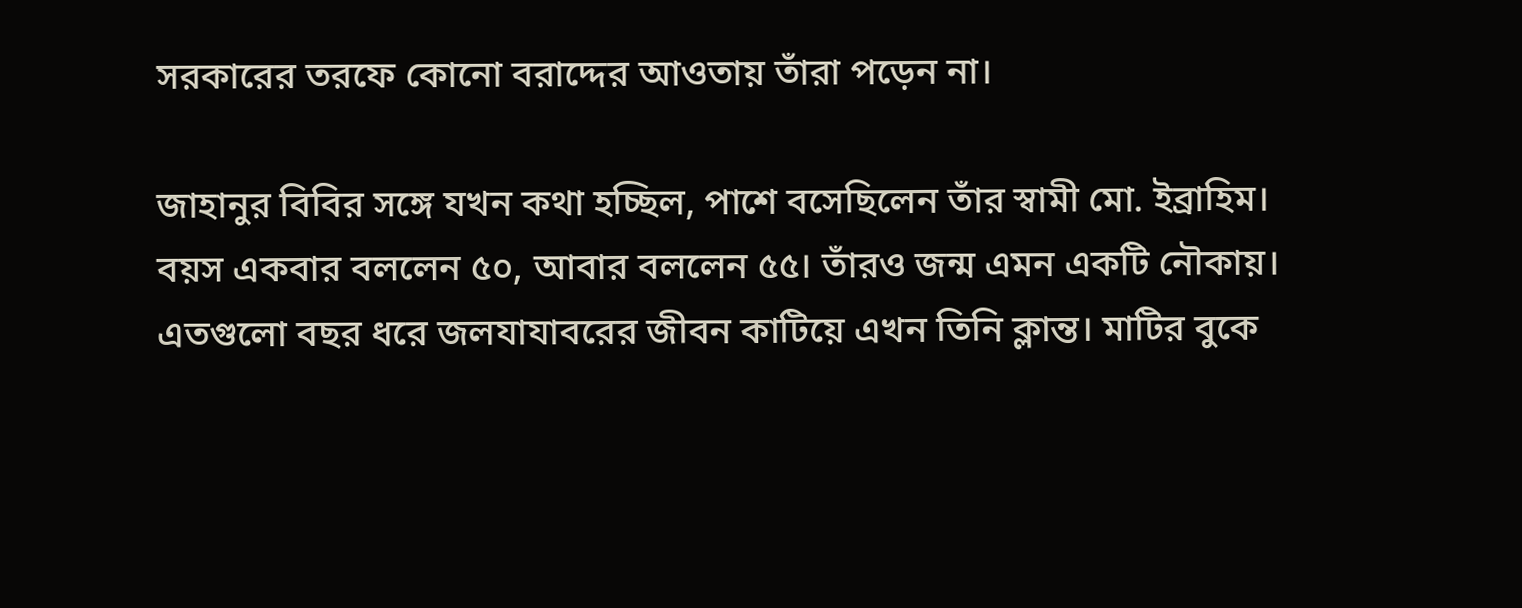সরকারের তরফে কোনো বরাদ্দের আওতায় তাঁরা পড়েন না।

জাহানুর বিবির সঙ্গে যখন কথা হচ্ছিল, পাশে বসেছিলেন তাঁর স্বামী মো. ইব্রাহিম। বয়স একবার বললেন ৫০, আবার বললেন ৫৫। তাঁরও জন্ম এমন একটি নৌকায়। এতগুলো বছর ধরে জলযাযাবরের জীবন কাটিয়ে এখন তিনি ক্লান্ত। মাটির বুকে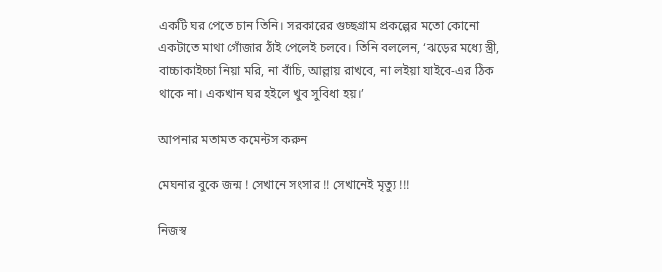একটি ঘর পেতে চান তিনি। সরকারের গুচ্ছগ্রাম প্রকল্পের মতো কোনো একটাতে মাথা গোঁজার ঠাঁই পেলেই চলবে। তিনি বললেন, ‘ঝড়ের মধ্যে স্ত্রী, বাচ্চাকাইচ্চা নিয়া মরি, না বাঁচি, আল্লায় রাখবে, না লইয়া যাইবে-এর ঠিক থাকে না। একখান ঘর হইলে খুব সুবিধা হয়।’

আপনার মতামত কমেন্টস করুন

মেঘনার বুকে জন্ম ! সেখানে সংসার !! সেখানেই মৃত্যু !!!

নিজস্ব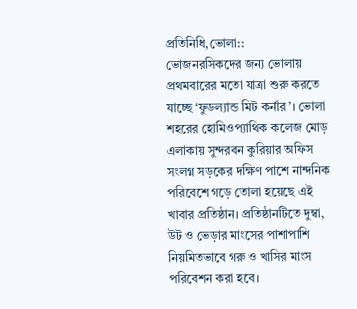প্রতিনিধি,ভোলা::
ভোজনরসিকদের জন্য ভোলায় প্রথমবারের মতো যাত্রা শুরু করতে যাচ্ছে ‘ফুডল্যান্ড মিট কর্নার’। ভোলা শহরের হোমিওপ্যাথিক কলেজ মোড় এলাকায় সুন্দরবন কুরিয়ার অফিস সংলগ্ন সড়কের দক্ষিণ পাশে নান্দনিক পরিবেশে গড়ে তোলা হয়েছে এই খাবার প্রতিষ্ঠান। প্রতিষ্ঠানটিতে দুম্বা, উট ও ভেড়ার মাংসের পাশাপাশি নিয়মিতভাবে গরু ও খাসির মাংস পরিবেশন করা হবে।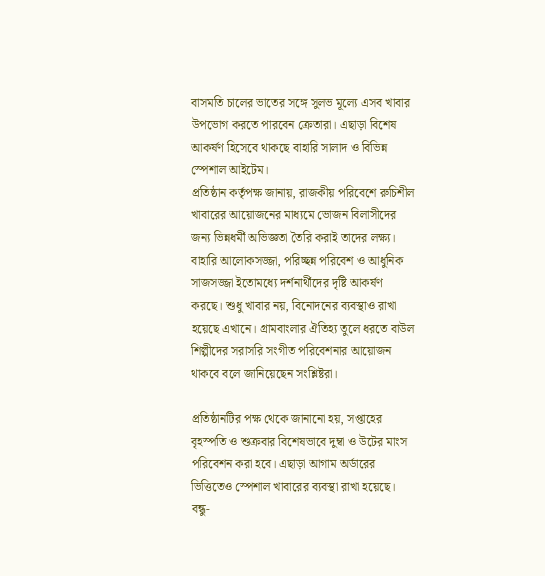বাসমতি চালের ভাতের সঙ্গে সুলভ মূল্যে এসব খাবার উপভোগ করতে পারবেন ক্রেতারা। এছাড়া বিশেষ আকর্ষণ হিসেবে থাকছে বাহারি সালাদ ও বিভিন্ন স্পেশাল আইটেম।
প্রতিষ্ঠান কর্তৃপক্ষ জানায়, রাজকীয় পরিবেশে রুচিশীল খাবারের আয়োজনের মাধ্যমে ভোজন বিলাসীদের জন্য ভিন্নধর্মী অভিজ্ঞতা তৈরি করাই তাদের লক্ষ্য। বাহারি আলোকসজ্জা, পরিচ্ছন্ন পরিবেশ ও আধুনিক সাজসজ্জা ইতোমধ্যে দর্শনার্থীদের দৃষ্টি আকর্ষণ করছে। শুধু খাবার নয়, বিনোদনের ব্যবস্থাও রাখা হয়েছে এখানে। গ্রামবাংলার ঐতিহ্য তুলে ধরতে বাউল শিল্পীদের সরাসরি সংগীত পরিবেশনার আয়োজন থাকবে বলে জানিয়েছেন সংশ্লিষ্টরা।

প্রতিষ্ঠানটির পক্ষ থেকে জানানো হয়, সপ্তাহের বৃহস্পতি ও শুক্রবার বিশেষভাবে দুম্বা ও উটের মাংস পরিবেশন করা হবে। এছাড়া আগাম অর্ডারের ভিত্তিতেও স্পেশাল খাবারের ব্যবস্থা রাখা হয়েছে। বন্ধু-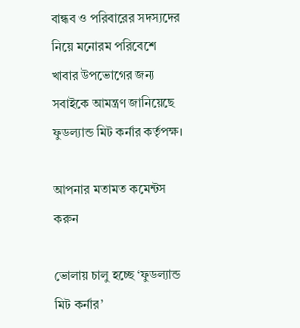বান্ধব ও পরিবারের সদস্যদের নিয়ে মনোরম পরিবেশে খাবার উপভোগের জন্য সবাইকে আমন্ত্রণ জানিয়েছে ফুডল্যান্ড মিট কর্নার কর্তৃপক্ষ।

আপনার মতামত কমেন্টস করুন

ভোলায় চালু হচ্ছে ‘ফুডল্যান্ড মিট কর্নার’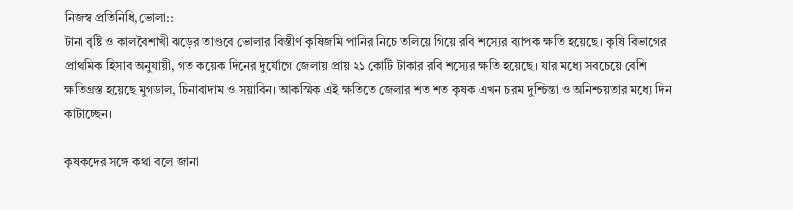নিজস্ব প্রতিনিধি,ভোলা::
টানা বৃষ্টি ও কালবৈশাখী ঝড়ের তাণ্ডবে ভোলার বিস্তীর্ণ কৃষিজমি পানির নিচে তলিয়ে গিয়ে রবি শস্যের ব্যাপক ক্ষতি হয়েছে। কৃষি বিভাগের প্রাথমিক হিসাব অনুযায়ী, গত কয়েক দিনের দুর্যোগে জেলায় প্রায় ২১ কোটি টাকার রবি শস্যের ক্ষতি হয়েছে। যার মধ্যে সবচেয়ে বেশি ক্ষতিগ্রস্ত হয়েছে মুগডাল, চিনাবাদাম ও সয়াবিন। আকস্মিক এই ক্ষতিতে জেলার শত শত কৃষক এখন চরম দুশ্চিন্তা ও অনিশ্চয়তার মধ্যে দিন কাটাচ্ছেন।

কৃষকদের সঙ্গে কথা বলে জানা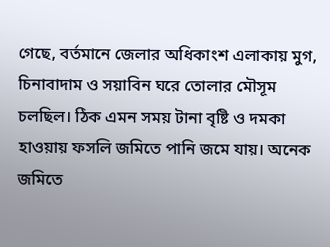গেছে, বর্তমানে জেলার অধিকাংশ এলাকায় মুগ, চিনাবাদাম ও সয়াবিন ঘরে তোলার মৌসূম চলছিল। ঠিক এমন সময় টানা বৃষ্টি ও দমকা হাওয়ায় ফসলি জমিতে পানি জমে যায়। অনেক জমিতে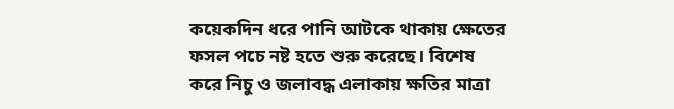কয়েকদিন ধরে পানি আটকে থাকায় ক্ষেতের ফসল পচে নষ্ট হতে শুরু করেছে। বিশেষ করে নিচু ও জলাবদ্ধ এলাকায় ক্ষতির মাত্রা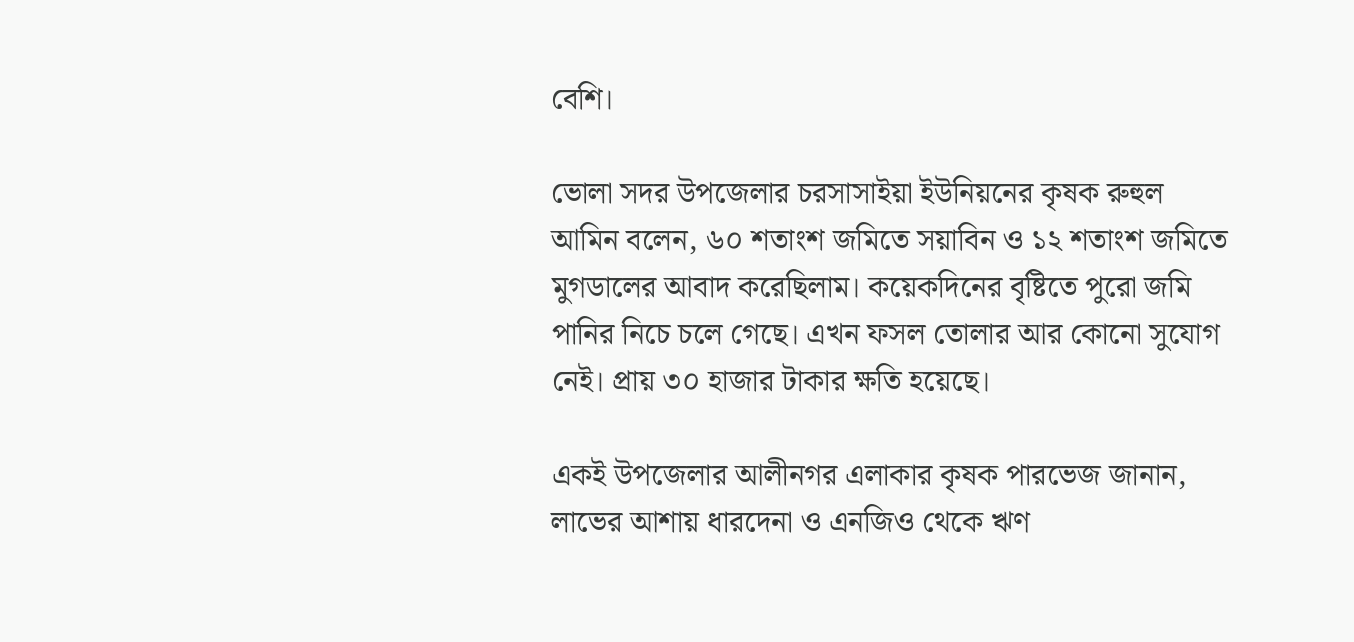বেশি।

ভোলা সদর উপজেলার চরসাসাইয়া ইউনিয়নের কৃষক রুহুল আমিন বলেন, ৬০ শতাংশ জমিতে সয়াবিন ও ১২ শতাংশ জমিতে মুগডালের আবাদ করেছিলাম। কয়েকদিনের বৃষ্টিতে পুরো জমি পানির নিচে চলে গেছে। এখন ফসল তোলার আর কোনো সুযোগ নেই। প্রায় ৩০ হাজার টাকার ক্ষতি হয়েছে।

একই উপজেলার আলীনগর এলাকার কৃষক পারভেজ জানান, লাভের আশায় ধারদেনা ও এনজিও থেকে ঋণ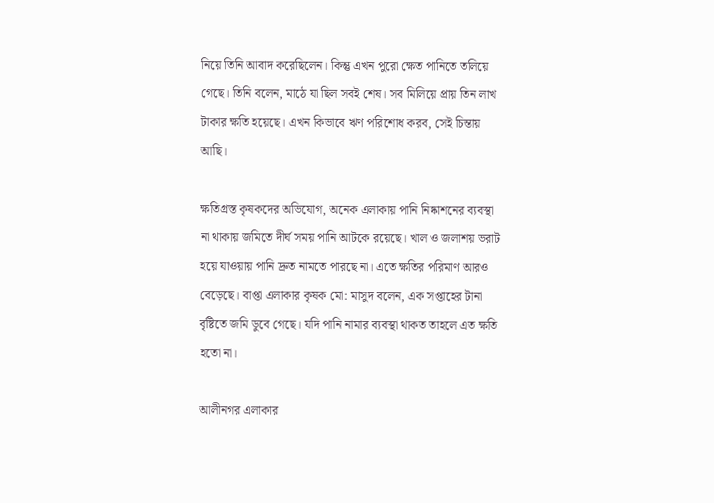নিয়ে তিনি আবাদ করেছিলেন। কিন্তু এখন পুরো ক্ষেত পানিতে তলিয়ে গেছে। তিনি বলেন, মাঠে যা ছিল সবই শেষ। সব মিলিয়ে প্রায় তিন লাখ টাকার ক্ষতি হয়েছে। এখন কিভাবে ঋণ পরিশোধ করব, সেই চিন্তায় আছি।

ক্ষতিগ্রস্ত কৃষকদের অভিযোগ, অনেক এলাকায় পানি নিষ্কাশনের ব্যবস্থা না থাকায় জমিতে দীর্ঘ সময় পানি আটকে রয়েছে। খাল ও জলাশয় ভরাট হয়ে যাওয়ায় পানি দ্রুত নামতে পারছে না। এতে ক্ষতির পরিমাণ আরও বেড়েছে। বাপ্তা এলাকার কৃষক মো: মাসুদ বলেন, এক সপ্তাহের টানা বৃষ্টিতে জমি ডুবে গেছে। যদি পানি নামার ব্যবস্থা থাকত তাহলে এত ক্ষতি হতো না।

আলীনগর এলাকার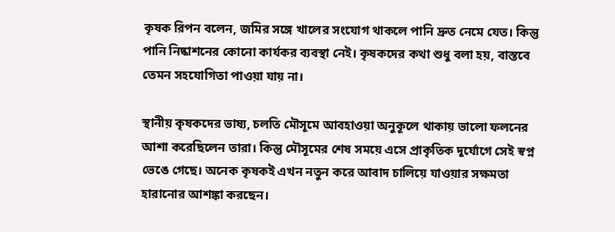কৃষক রিপন বলেন, জমির সঙ্গে খালের সংযোগ থাকলে পানি দ্রুত নেমে যেত। কিন্তু পানি নিষ্কাশনের কোনো কার্যকর ব্যবস্থা নেই। কৃষকদের কথা শুধু বলা হয়, বাস্তবে তেমন সহযোগিতা পাওয়া যায় না।

স্থানীয় কৃষকদের ভাষ্য, চলতি মৌসূমে আবহাওয়া অনুকূলে থাকায় ভালো ফলনের আশা করেছিলেন তারা। কিন্তু মৌসূমের শেষ সময়ে এসে প্রাকৃতিক দুর্যোগে সেই স্বপ্ন ভেঙে গেছে। অনেক কৃষকই এখন নতুন করে আবাদ চালিয়ে যাওয়ার সক্ষমতা হারানোর আশঙ্কা করছেন।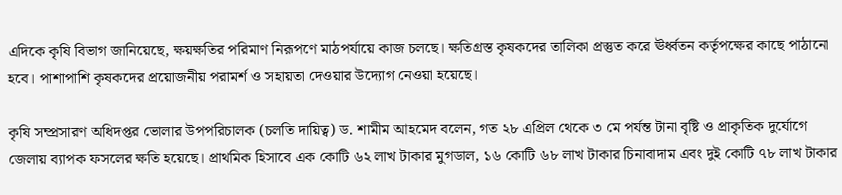এদিকে কৃষি বিভাগ জানিয়েছে, ক্ষয়ক্ষতির পরিমাণ নিরূপণে মাঠপর্যায়ে কাজ চলছে। ক্ষতিগ্রস্ত কৃষকদের তালিকা প্রস্তুত করে ঊর্ধ্বতন কর্তৃপক্ষের কাছে পাঠানো হবে। পাশাপাশি কৃষকদের প্রয়োজনীয় পরামর্শ ও সহায়তা দেওয়ার উদ্যোগ নেওয়া হয়েছে।

কৃষি সম্প্রসারণ অধিদপ্তর ভোলার উপপরিচালক (চলতি দায়িত্ব) ড. শামীম আহমেদ বলেন, গত ২৮ এপ্রিল থেকে ৩ মে পর্যন্ত টানা বৃষ্টি ও প্রাকৃতিক দুর্যোগে জেলায় ব্যাপক ফসলের ক্ষতি হয়েছে। প্রাথমিক হিসাবে এক কোটি ৬২ লাখ টাকার মুগডাল, ১৬ কোটি ৬৮ লাখ টাকার চিনাবাদাম এবং দুই কোটি ৭৮ লাখ টাকার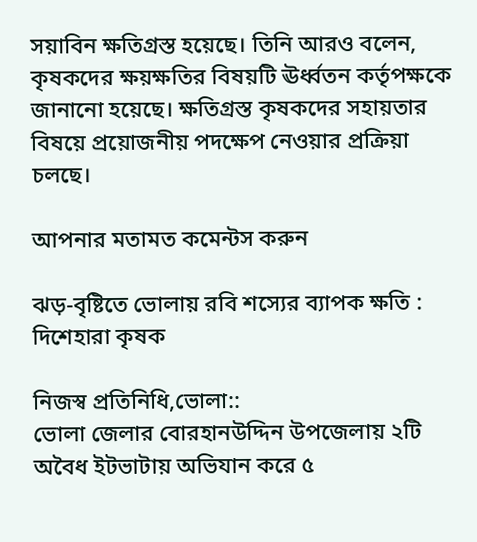সয়াবিন ক্ষতিগ্রস্ত হয়েছে। তিনি আরও বলেন, কৃষকদের ক্ষয়ক্ষতির বিষয়টি ঊর্ধ্বতন কর্তৃপক্ষকে জানানো হয়েছে। ক্ষতিগ্রস্ত কৃষকদের সহায়তার বিষয়ে প্রয়োজনীয় পদক্ষেপ নেওয়ার প্রক্রিয়া চলছে।

আপনার মতামত কমেন্টস করুন

ঝড়-বৃষ্টিতে ভোলায় রবি শস্যের ব্যাপক ক্ষতি : দিশেহারা কৃষক

নিজস্ব প্রতিনিধি,ভোলা::
ভোলা জেলার বোরহানউদ্দিন উপজেলায় ২টি অবৈধ ইটভাটায় অভিযান করে ৫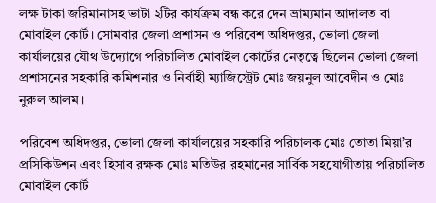লক্ষ টাকা জরিমানাসহ ভাটা ২টির কার্যক্রম বন্ধ করে দেন ভ্রাম্যমান আদালত বা মোবাইল কোর্ট। সোমবার জেলা প্রশাসন ও পরিবেশ অধিদপ্তর, ভোলা জেলা কার্যালয়ের যৌথ উদ্যোগে পরিচালিত মোবাইল কোর্টের নেতৃত্বে ছিলেন ভোলা জেলা প্রশাসনের সহকারি কমিশনার ও নির্বাহী ম্যাজিস্ট্রেট মোঃ জয়নুল আবেদীন ও মোঃ নুরুল আলম।

পরিবেশ অধিদপ্তর, ভোলা জেলা কার্যালয়ের সহকারি পরিচালক মোঃ তোতা মিয়া’র প্রসিকিউশন এবং হিসাব রক্ষক মোঃ মতিউর রহমানের সার্বিক সহযোগীতায় পরিচালিত মোবাইল কোর্ট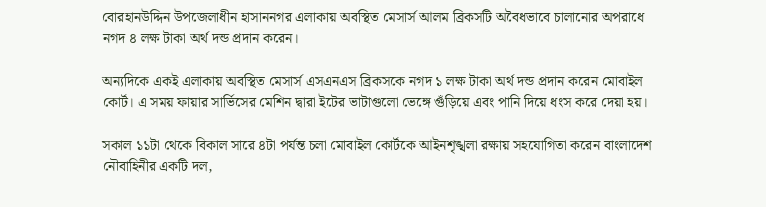বোরহানউদ্দিন উপজেলাধীন হাসাননগর এলাকায় অবস্থিত মেসার্স আলম ব্রিকসটি অবৈধভাবে চালানোর অপরাধে নগদ ৪ লক্ষ টাকা অর্থ দন্ড প্রদান করেন।

অন্যদিকে একই এলাকায় অবস্থিত মেসার্স এসএনএস ব্রিকসকে নগদ ১ লক্ষ টাকা অর্থ দন্ড প্রদান করেন মোবাইল কোর্ট। এ সময় ফায়ার সার্ভিসের মেশিন দ্বারা ইটের ভাটাগুলো ভেঙ্গে গুঁড়িয়ে এবং পানি দিয়ে ধংস করে দেয়া হয়।

সকাল ১১টা থেকে বিকাল সারে ৪টা পর্যন্ত চলা মোবাইল কোর্টকে আইনশৃঙ্খলা রক্ষায় সহযোগিতা করেন বাংলাদেশ নৌবাহিনীর একটি দল,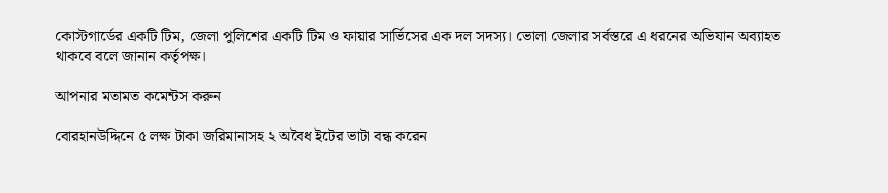কোস্টগার্ডের একটি টিম, জেলা পুলিশের একটি টিম ও ফায়ার সার্ভিসের এক দল সদস্য। ভোলা জেলার সর্বস্তরে এ ধরনের অভিযান অব্যাহত থাকবে বলে জানান কর্তৃপক্ষ।

আপনার মতামত কমেন্টস করুন

বোরহানউদ্দিনে ৫ লক্ষ টাকা জরিমানাসহ ২ অবৈধ ইটের ভাটা বন্ধ করেন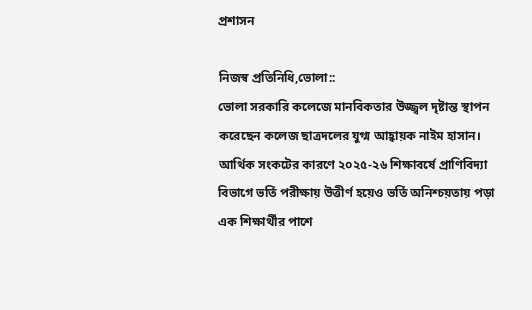প্রশাসন

নিজস্ব প্রতিনিধি,ভোলা::
ভোলা সরকারি কলেজে মানবিকতার উজ্জ্বল দৃষ্টান্ত স্থাপন করেছেন কলেজ ছাত্রদলের যুগ্ম আহ্বায়ক নাইম হাসান। আর্থিক সংকটের কারণে ২০২৫-২৬ শিক্ষাবর্ষে প্রাণিবিদ্যা বিভাগে ভর্তি পরীক্ষায় উত্তীর্ণ হয়েও ভর্তি অনিশ্চয়তায় পড়া এক শিক্ষার্থীর পাশে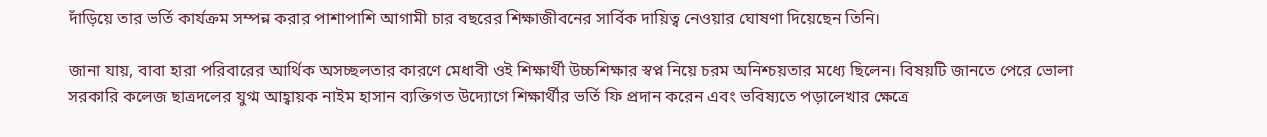দাঁড়িয়ে তার ভর্তি কার্যক্রম সম্পন্ন করার পাশাপাশি আগামী চার বছরের শিক্ষাজীবনের সার্বিক দায়িত্ব নেওয়ার ঘোষণা দিয়েছেন তিনি।

জানা যায়, বাবা হারা পরিবারের আর্থিক অসচ্ছলতার কারণে মেধাবী ওই শিক্ষার্থী উচ্চশিক্ষার স্বপ্ন নিয়ে চরম অনিশ্চয়তার মধ্যে ছিলেন। বিষয়টি জানতে পেরে ভোলা সরকারি কলেজ ছাত্রদলের যুগ্ম আহ্বায়ক নাইম হাসান ব্যক্তিগত উদ্যোগে শিক্ষার্থীর ভর্তি ফি প্রদান করেন এবং ভবিষ্যতে পড়ালেখার ক্ষেত্রে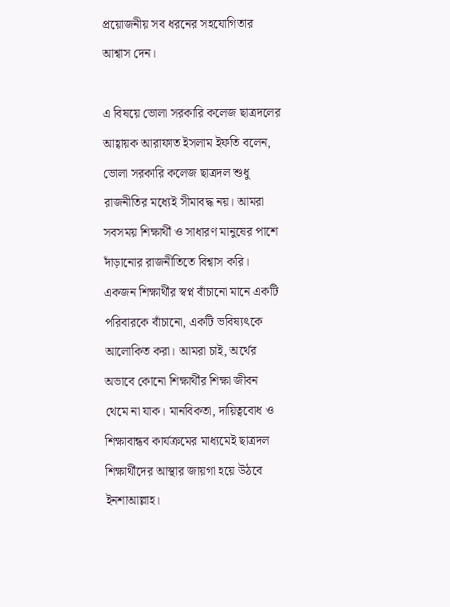প্রয়োজনীয় সব ধরনের সহযোগিতার আশ্বাস দেন।

এ বিষয়ে ভোলা সরকারি কলেজ ছাত্রদলের আহ্বায়ক আরাফাত ইসলাম ইফতি বলেন, ভোলা সরকারি কলেজ ছাত্রদল শুধু রাজনীতির মধ্যেই সীমাবদ্ধ নয়। আমরা সবসময় শিক্ষার্থী ও সাধারণ মানুষের পাশে দাঁড়ানোর রাজনীতিতে বিশ্বাস করি। একজন শিক্ষার্থীর স্বপ্ন বাঁচানো মানে একটি পরিবারকে বাঁচানো, একটি ভবিষ্যৎকে আলোকিত করা। আমরা চাই, অর্থের অভাবে কোনো শিক্ষার্থীর শিক্ষা জীবন থেমে না যাক। মানবিকতা, দায়িত্ববোধ ও শিক্ষাবান্ধব কার্যক্রমের মাধ্যমেই ছাত্রদল শিক্ষার্থীদের আস্থার জায়গা হয়ে উঠবে ইনশাআল্লাহ।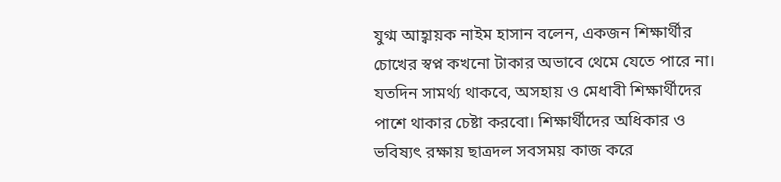যুগ্ম আহ্বায়ক নাইম হাসান বলেন, একজন শিক্ষার্থীর চোখের স্বপ্ন কখনো টাকার অভাবে থেমে যেতে পারে না। যতদিন সামর্থ্য থাকবে, অসহায় ও মেধাবী শিক্ষার্থীদের পাশে থাকার চেষ্টা করবো। শিক্ষার্থীদের অধিকার ও ভবিষ্যৎ রক্ষায় ছাত্রদল সবসময় কাজ করে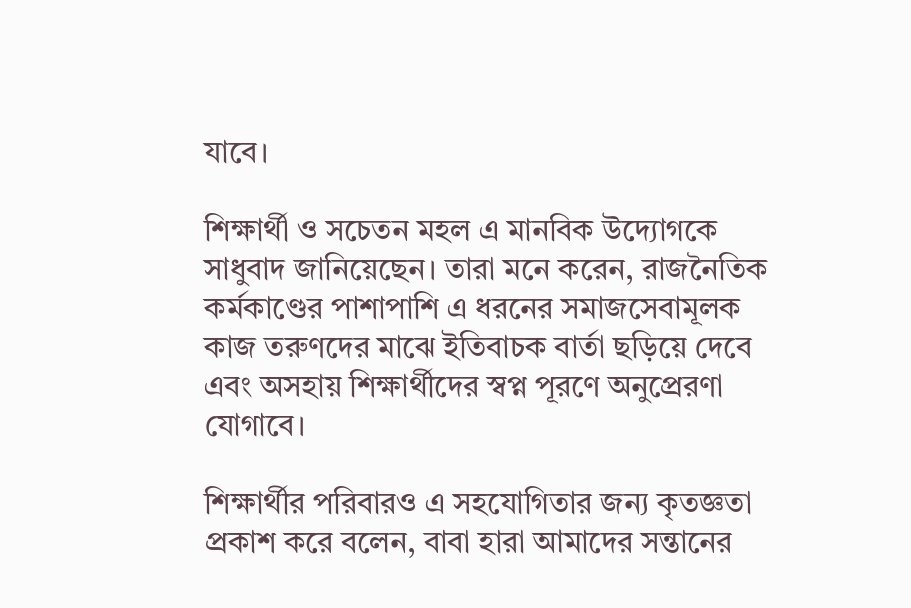যাবে।

শিক্ষার্থী ও সচেতন মহল এ মানবিক উদ্যোগকে সাধুবাদ জানিয়েছেন। তারা মনে করেন, রাজনৈতিক কর্মকাণ্ডের পাশাপাশি এ ধরনের সমাজসেবামূলক কাজ তরুণদের মাঝে ইতিবাচক বার্তা ছড়িয়ে দেবে এবং অসহায় শিক্ষার্থীদের স্বপ্ন পূরণে অনুপ্রেরণা যোগাবে।

শিক্ষার্থীর পরিবারও এ সহযোগিতার জন্য কৃতজ্ঞতা প্রকাশ করে বলেন, বাবা হারা আমাদের সন্তানের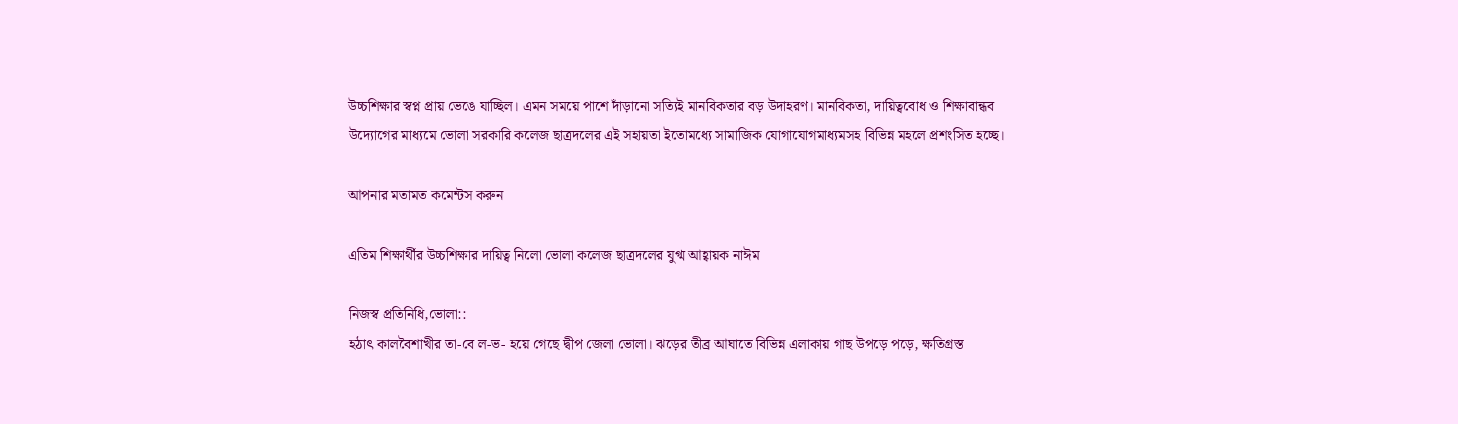উচ্চশিক্ষার স্বপ্ন প্রায় ভেঙে যাচ্ছিল। এমন সময়ে পাশে দাঁড়ানো সত্যিই মানবিকতার বড় উদাহরণ। মানবিকতা, দায়িত্ববোধ ও শিক্ষাবান্ধব উদ্যোগের মাধ্যমে ভোলা সরকারি কলেজ ছাত্রদলের এই সহায়তা ইতোমধ্যে সামাজিক যোগাযোগমাধ্যমসহ বিভিন্ন মহলে প্রশংসিত হচ্ছে।

আপনার মতামত কমেন্টস করুন

এতিম শিক্ষার্থীর উচ্চশিক্ষার দায়িত্ব নিলো ভোলা কলেজ ছাত্রদলের যুগ্ম আহ্বায়ক নাঈম

নিজস্ব প্রতিনিধি,ভোলা::
হঠাৎ কালবৈশাখীর তা-বে ল-ভ- হয়ে গেছে দ্বীপ জেলা ভোলা। ঝড়ের তীব্র আঘাতে বিভিন্ন এলাকায় গাছ উপড়ে পড়ে, ক্ষতিগ্রস্ত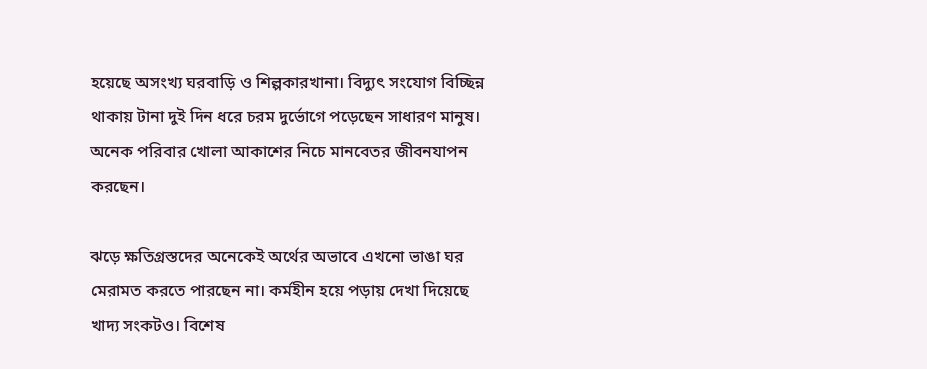হয়েছে অসংখ্য ঘরবাড়ি ও শিল্পকারখানা। বিদ্যুৎ সংযোগ বিচ্ছিন্ন থাকায় টানা দুই দিন ধরে চরম দুর্ভোগে পড়েছেন সাধারণ মানুষ। অনেক পরিবার খোলা আকাশের নিচে মানবেতর জীবনযাপন করছেন।

ঝড়ে ক্ষতিগ্রস্তদের অনেকেই অর্থের অভাবে এখনো ভাঙা ঘর মেরামত করতে পারছেন না। কর্মহীন হয়ে পড়ায় দেখা দিয়েছে খাদ্য সংকটও। বিশেষ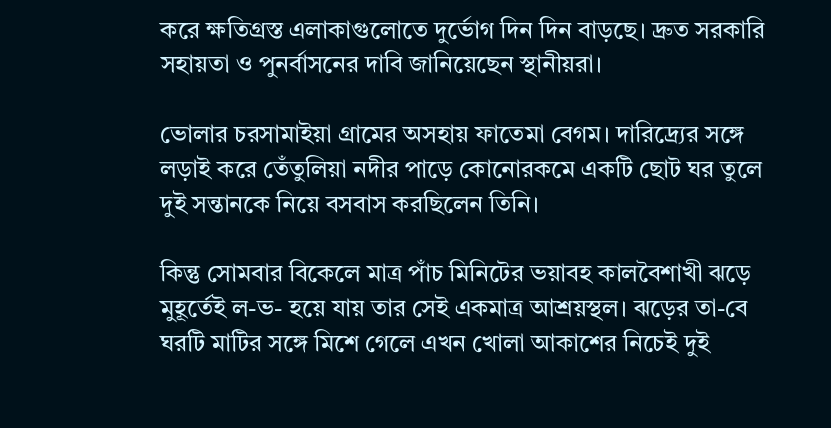করে ক্ষতিগ্রস্ত এলাকাগুলোতে দুর্ভোগ দিন দিন বাড়ছে। দ্রুত সরকারি সহায়তা ও পুনর্বাসনের দাবি জানিয়েছেন স্থানীয়রা।

ভোলার চরসামাইয়া গ্রামের অসহায় ফাতেমা বেগম। দারিদ্র্যের সঙ্গে লড়াই করে তেঁতুলিয়া নদীর পাড়ে কোনোরকমে একটি ছোট ঘর তুলে দুই সন্তানকে নিয়ে বসবাস করছিলেন তিনি।

কিন্তু সোমবার বিকেলে মাত্র পাঁচ মিনিটের ভয়াবহ কালবৈশাখী ঝড়ে মুহূর্তেই ল-ভ- হয়ে যায় তার সেই একমাত্র আশ্রয়স্থল। ঝড়ের তা-বে ঘরটি মাটির সঙ্গে মিশে গেলে এখন খোলা আকাশের নিচেই দুই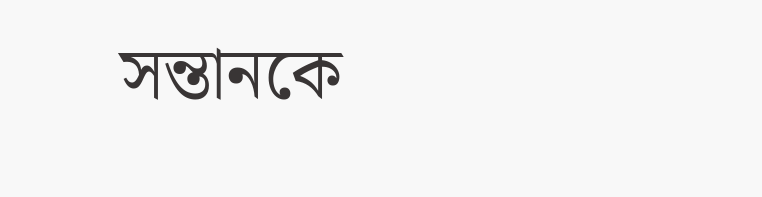সন্তানকে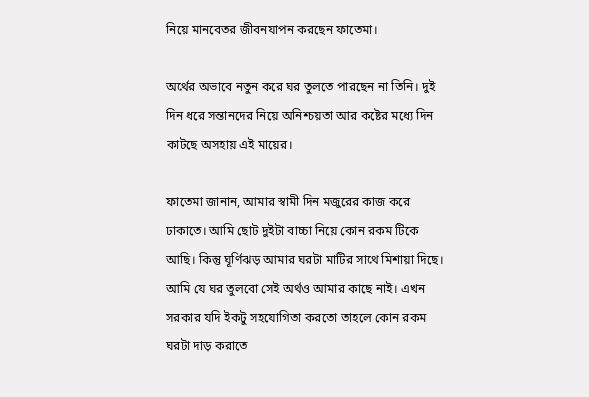নিয়ে মানবেতর জীবনযাপন করছেন ফাতেমা।

অর্থের অভাবে নতুন করে ঘর তুলতে পারছেন না তিনি। দুই দিন ধরে সন্তানদের নিয়ে অনিশ্চয়তা আর কষ্টের মধ্যে দিন কাটছে অসহায় এই মায়ের।

ফাতেমা জানান, আমার স্বামী দিন মজুরের কাজ করে ঢাকাতে। আমি ছোট দুইটা বাচ্চা নিয়ে কোন রকম টিকে আছি। কিন্তু ঘূর্ণিঝড় আমার ঘরটা মাটির সাথে মিশায়া দিছে। আমি যে ঘর তুলবো সেই অর্থও আমার কাছে নাই। এখন সরকার যদি ইকটু সহযোগিতা করতো তাহলে কোন রকম ঘরটা দাড় করাতে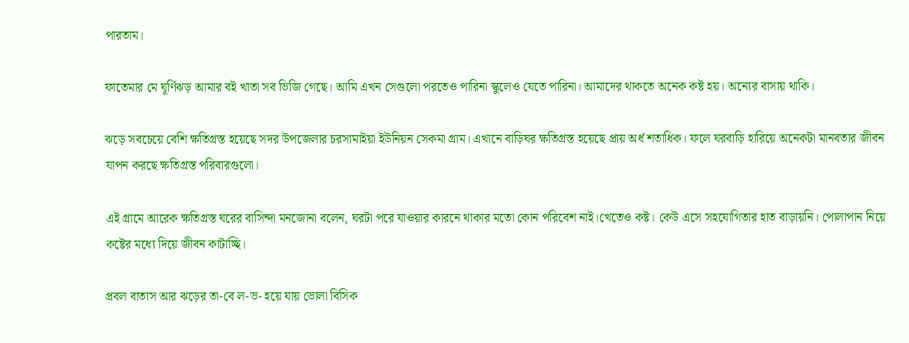পারতাম।

ফাতেমার মে ঘূর্ণিঝড় আমার বই খাতা সব ভিজি গেছে। আমি এখন সেগুলো পরতেও পারিনা স্কুলেও যেতে পারিনা। আমাদের থাকতে অনেক কষ্ট হয়। অন্যের বাসায় থাকি।

ঝড়ে সবচেয়ে বেশি ক্ষতিগ্রস্ত হয়েছে সদর উপজেলার চরসামাইয়া ইউনিয়ন সেকমা গ্রাম। এখানে বাড়িঘর ক্ষতিগ্রস্ত হয়েছে প্রায় অর্ধ শতাধিক। ফলে ঘরবাড়ি হারিয়ে অনেকটা মানবতার জীবন যাপন করছে ক্ষতিগ্রস্ত পরিবারগুলো।

এই গ্রামে আরেক ক্ষতিগ্রস্ত ঘরের বাসিন্দা মনজোনা বলেন, ঘরটা পরে যাওয়ার কারনে থাকার মতো কোন পরিবেশ নাই।খেতেও কষ্ট। কেউ এসে সহযোগিতার হাত বাড়ায়নি। পোলাপান নিয়ে কষ্টের মধ্যে দিয়ে জীবন কাটাচ্ছি।

প্রবল বাতাস আর ঝড়ের তা-বে ল-ভ- হয়ে যায় ভোলা বিসিক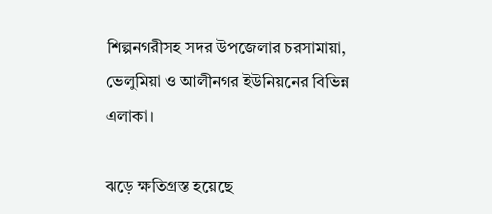শিল্পনগরীসহ সদর উপজেলার চরসামায়া, ভেলুমিয়া ও আলীনগর ইউনিয়নের বিভিন্ন এলাকা।

ঝড়ে ক্ষতিগ্রস্ত হয়েছে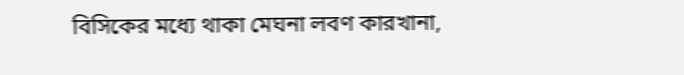বিসিকের মধ্যে থাকা মেঘনা লবণ কারখানা,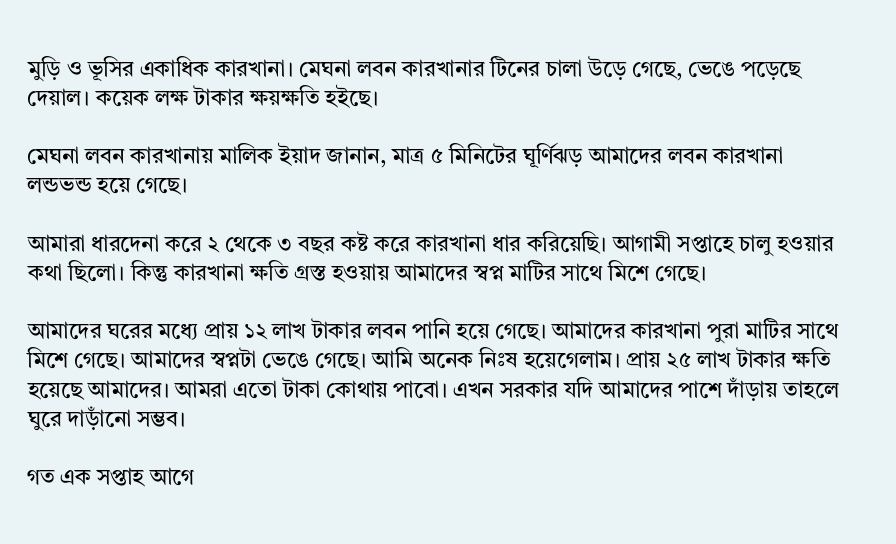মুড়ি ও ভূসির একাধিক কারখানা। মেঘনা লবন কারখানার টিনের চালা উড়ে গেছে, ভেঙে পড়েছে দেয়াল। কয়েক লক্ষ টাকার ক্ষয়ক্ষতি হইছে।

মেঘনা লবন কারখানায় মালিক ইয়াদ জানান, মাত্র ৫ মিনিটের ঘূর্ণিঝড় আমাদের লবন কারখানা লন্ডভন্ড হয়ে গেছে।

আমারা ধারদেনা করে ২ থেকে ৩ বছর কষ্ট করে কারখানা ধার করিয়েছি। আগামী সপ্তাহে চালু হওয়ার কথা ছিলো। কিন্তু কারখানা ক্ষতি গ্রস্ত হওয়ায় আমাদের স্বপ্ন মাটির সাথে মিশে গেছে।

আমাদের ঘরের মধ্যে প্রায় ১২ লাখ টাকার লবন পানি হয়ে গেছে। আমাদের কারখানা পুরা মাটির সাথে মিশে গেছে। আমাদের স্বপ্নটা ভেঙে গেছে। আমি অনেক নিঃষ হয়েগেলাম। প্রায় ২৫ লাখ টাকার ক্ষতি হয়েছে আমাদের। আমরা এতো টাকা কোথায় পাবো। এখন সরকার যদি আমাদের পাশে দাঁড়ায় তাহলে ঘুরে দাড়াঁনো সম্ভব।

গত এক সপ্তাহ আগে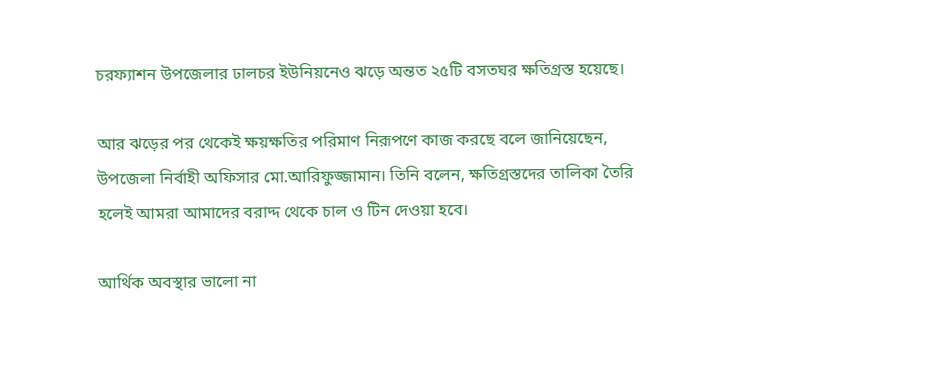চরফ্যাশন উপজেলার ঢালচর ইউনিয়নেও ঝড়ে অন্তত ২৫টি বসতঘর ক্ষতিগ্রস্ত হয়েছে।

আর ঝড়ের পর থেকেই ক্ষয়ক্ষতির পরিমাণ নিরূপণে কাজ করছে বলে জানিয়েছেন, উপজেলা নির্বাহী অফিসার মো.আরিফুজ্জামান। তিনি বলেন, ক্ষতিগ্রস্তদের তালিকা তৈরি হলেই আমরা আমাদের বরাদ্দ থেকে চাল ও টিন দেওয়া হবে।

আর্থিক অবস্থার ভালো না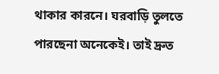থাকার কারনে। ঘরবাড়ি তুলতে পারছেনা অনেকেই। তাই দ্রুত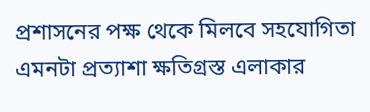প্রশাসনের পক্ষ থেকে মিলবে সহযোগিতা এমনটা প্রত্যাশা ক্ষতিগ্রস্ত এলাকার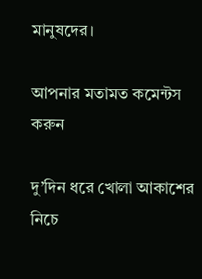মানুষদের।

আপনার মতামত কমেন্টস করুন

দু’দিন ধরে খোলা আকাশের নিচে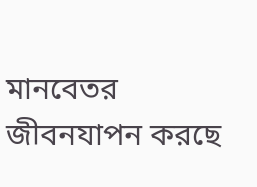মানবেতর জীবনযাপন করছে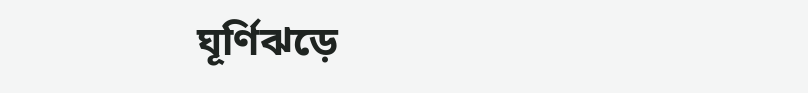ঘূর্ণিঝড়ে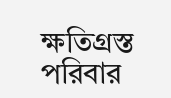ক্ষতিগ্রস্ত পরিবার